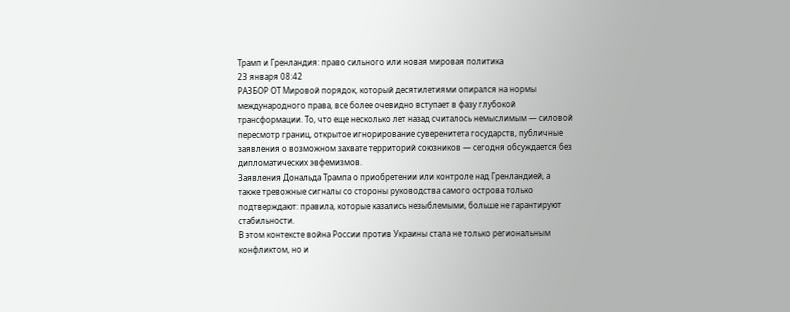Трамп и Гренландия: право сильного или новая мировая политика
23 января 08:42
РАЗБОР ОТ Мировой порядок, который десятилетиями опирался на нормы международного права, все более очевидно вступает в фазу глубокой трансформации. То, что еще несколько лет назад считалось немыслимым — силовой пересмотр границ, открытое игнорирование суверенитета государств, публичные заявления о возможном захвате территорий союзников — сегодня обсуждается без дипломатических эвфемизмов.
Заявления Дональда Трампа о приобретении или контроле над Гренландией, а также тревожные сигналы со стороны руководства самого острова только подтверждают: правила, которые казались незыблемыми, больше не гарантируют стабильности.
В этом контексте война России против Украины стала не только региональным конфликтом, но и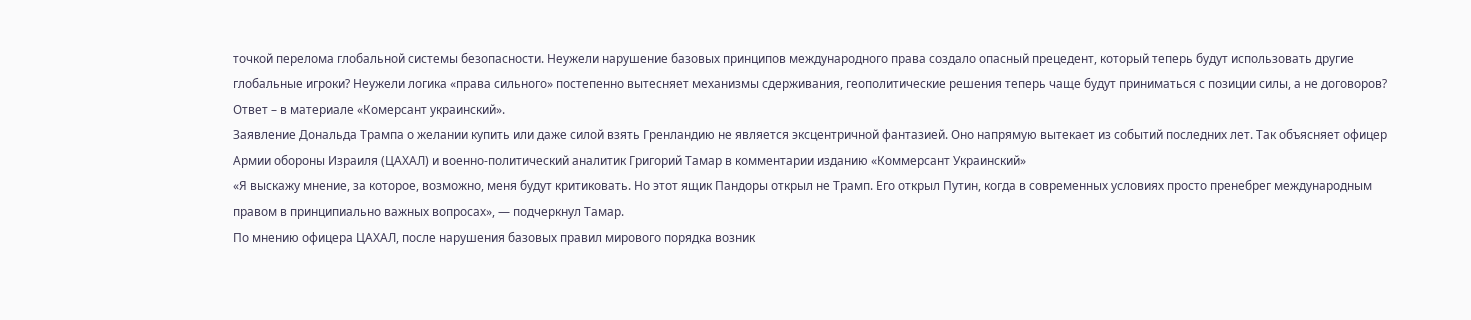точкой перелома глобальной системы безопасности. Неужели нарушение базовых принципов международного права создало опасный прецедент, который теперь будут использовать другие глобальные игроки? Неужели логика «права сильного» постепенно вытесняет механизмы сдерживания, геополитические решения теперь чаще будут приниматься с позиции силы, а не договоров? Ответ – в материале «Комерсант украинский».
Заявление Дональда Трампа о желании купить или даже силой взять Гренландию не является эксцентричной фантазией. Оно напрямую вытекает из событий последних лет. Так объясняет офицер Армии обороны Израиля (ЦАХАЛ) и военно-политический аналитик Григорий Тамар в комментарии изданию «Коммерсант Украинский»
«Я выскажу мнение, за которое, возможно, меня будут критиковать. Но этот ящик Пандоры открыл не Трамп. Его открыл Путин, когда в современных условиях просто пренебрег международным правом в принципиально важных вопросах», — подчеркнул Тамар.
По мнению офицера ЦАХАЛ, после нарушения базовых правил мирового порядка возник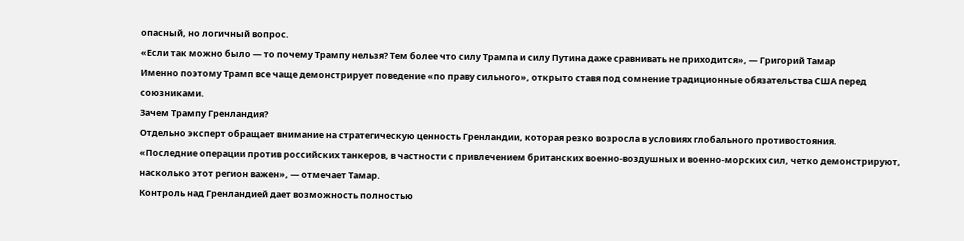опасный, но логичный вопрос.
«Если так можно было — то почему Трампу нельзя? Тем более что силу Трампа и силу Путина даже сравнивать не приходится», — Григорий Тамар
Именно поэтому Трамп все чаще демонстрирует поведение «по праву сильного», открыто ставя под сомнение традиционные обязательства США перед союзниками.
Зачем Трампу Гренландия?
Отдельно эксперт обращает внимание на стратегическую ценность Гренландии, которая резко возросла в условиях глобального противостояния.
«Последние операции против российских танкеров, в частности с привлечением британских военно-воздушных и военно-морских сил, четко демонстрируют, насколько этот регион важен», — отмечает Тамар.
Контроль над Гренландией дает возможность полностью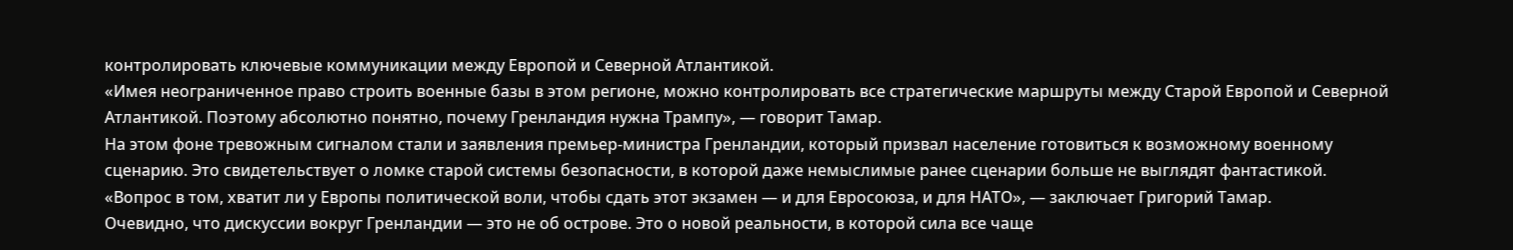контролировать ключевые коммуникации между Европой и Северной Атлантикой.
«Имея неограниченное право строить военные базы в этом регионе, можно контролировать все стратегические маршруты между Старой Европой и Северной Атлантикой. Поэтому абсолютно понятно, почему Гренландия нужна Трампу», — говорит Тамар.
На этом фоне тревожным сигналом стали и заявления премьер-министра Гренландии, который призвал население готовиться к возможному военному сценарию. Это свидетельствует о ломке старой системы безопасности, в которой даже немыслимые ранее сценарии больше не выглядят фантастикой.
«Вопрос в том, хватит ли у Европы политической воли, чтобы сдать этот экзамен — и для Евросоюза, и для НАТО», — заключает Григорий Тамар.
Очевидно, что дискуссии вокруг Гренландии — это не об острове. Это о новой реальности, в которой сила все чаще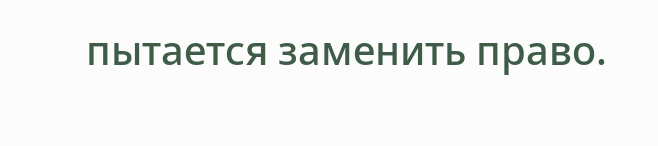пытается заменить право.